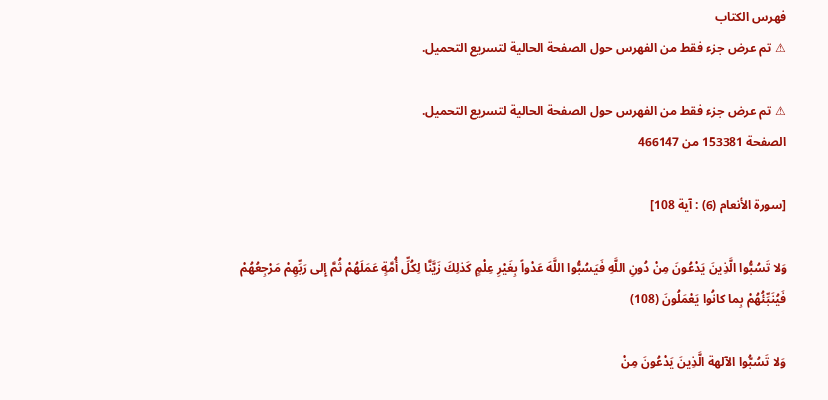فهرس الكتاب
⚠ تم عرض جزء فقط من الفهرس حول الصفحة الحالية لتسريع التحميل.

⚠ تم عرض جزء فقط من الفهرس حول الصفحة الحالية لتسريع التحميل.
الصفحة 153381 من 466147

[سورة الأنعام (6) : آية 108]

وَلا تَسُبُّوا الَّذِينَ يَدْعُونَ مِنْ دُونِ اللَّهِ فَيَسُبُّوا اللَّهَ عَدْواً بِغَيْرِ عِلْمٍ كَذلِكَ زَيَّنَّا لِكُلِّ أُمَّةٍ عَمَلَهُمْ ثُمَّ إِلى رَبِّهِمْ مَرْجِعُهُمْ فَيُنَبِّئُهُمْ بِما كانُوا يَعْمَلُونَ (108)

وَلا تَسُبُّوا الآلهة الَّذِينَ يَدْعُونَ مِنْ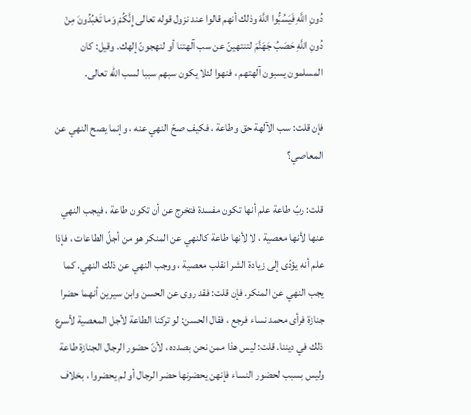دُونِ اللَّهِ فَيَسُبُّوا اللَّهَ وذلك أنهم قالوا عند نزول قوله تعالى إِنَّكُمْ وَما تَعْبُدُونَ مِنْ دُونِ اللَّهِ حَصَبُ جَهَنَّمَ لتنتهينّ عن سب آلهتنا أو لنهجونّ إلهك. وقيل: كان المسلمون يسبون آلهتهم ، فنهوا لئلا يكون سبهم سببا لسب اللّه تعالى.

فإن قلت: سب الآلهة حق وطاعة ، فكيف صحّ النهي عنه ، وإنما يصح النهي عن المعاصي؟

قلت: ربّ طاعة علم أنها تكون مفسدة فتخرج عن أن تكون طاعة ، فيجب النهي عنها لأنها معصية ، لا لأنها طاعة كالنهي عن المنكر هو من أجلّ الطاعات ، فإذا علم أنه يؤدّى إلى زيادة الشر انقلب معصية ، ووجب النهي عن ذلك النهي. كما يجب النهي عن المنكر. فإن قلت: فقد روى عن الحسن وابن سيرين أنهما حضرا جنازة فرأى محمد نساء فرجع ، فقال الحسن: لو تركنا الطاعة لأجل المعصية لأسرع ذلك في ديننا. قلت: ليس هذا ممن نحن بصدده ، لأنّ حضور الرجال الجنازة طاعة وليس بسبب لحضور النساء فإنهن يحضرنها حضر الرجال أو لم يحضروا ، بخلاف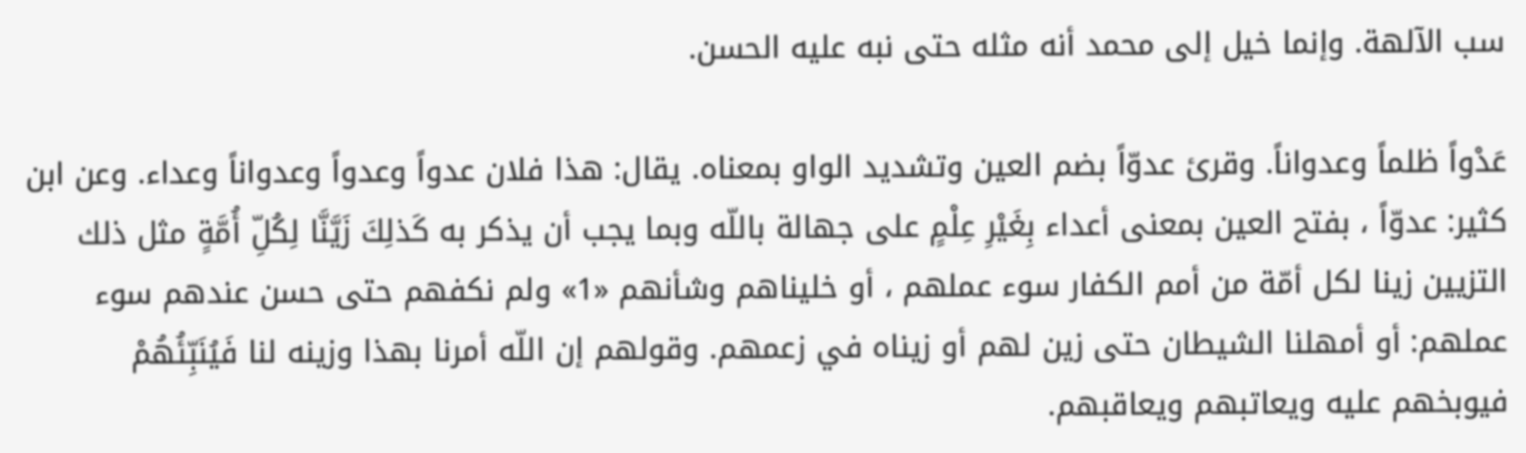سب الآلهة. وإنما خيل إلى محمد أنه مثله حتى نبه عليه الحسن.

عَدْواً ظلماً وعدواناً. وقرئ عدوّاً بضم العين وتشديد الواو بمعناه. يقال: هذا فلان عدواً وعدواً وعدواناً وعداء. وعن ابن كثير: عدوّاً ، بفتح العين بمعنى أعداء بِغَيْرِ عِلْمٍ على جهالة باللّه وبما يجب أن يذكر به كَذلِكَ زَيَّنَّا لِكُلِّ أُمَّةٍ مثل ذلك التزيين زينا لكل أمّة من أمم الكفار سوء عملهم ، أو خليناهم وشأنهم «1» ولم نكفهم حتى حسن عندهم سوء عملهم: أو أمهلنا الشيطان حتى زين لهم أو زيناه في زعمهم. وقولهم إن اللّه أمرنا بهذا وزينه لنا فَيُنَبِّئُهُمْ فيوبخهم عليه ويعاتبهم ويعاقبهم.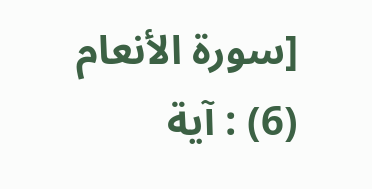[سورة الأنعام (6) : آية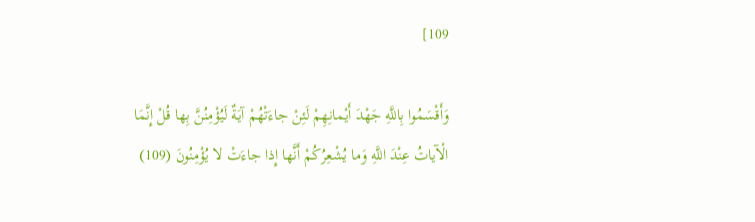109]

وَأَقْسَمُوا بِاللَّهِ جَهْدَ أَيْمانِهِمْ لَئِنْ جاءَتْهُمْ آيَةٌ لَيُؤْمِنُنَّ بِها قُلْ إِنَّمَا الْآياتُ عِنْدَ اللَّهِ وَما يُشْعِرُكُمْ أَنَّها إِذا جاءَتْ لا يُؤْمِنُونَ (109)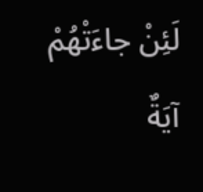لَئِنْ جاءَتْهُمْ آيَةٌ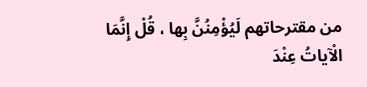من مقترحاتهم لَيُؤْمِنُنَّ بِها ، قُلْ إِنَّمَا الْآياتُ عِنْدَ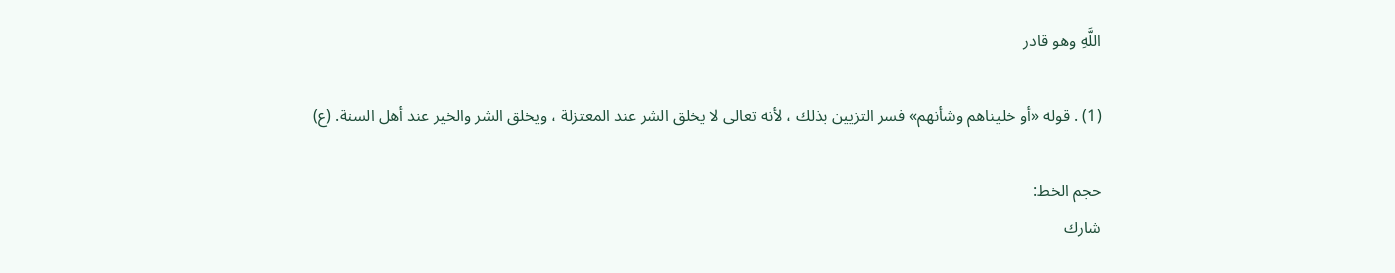اللَّهِ وهو قادر

(1) . قوله «أو خليناهم وشأنهم» فسر التزيين بذلك ، لأنه تعالى لا يخلق الشر عند المعتزلة ، ويخلق الشر والخير عند أهل السنة. (ع)

حجم الخط:
شارك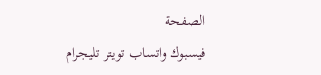الصفحة
فيسبوك واتساب تويتر تليجرام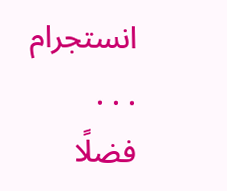انستجرام
. . .
فضلًا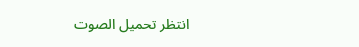انتظر تحميل الصوت